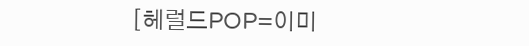[헤럴드POP=이미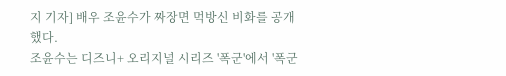지 기자] 배우 조윤수가 짜장면 먹방신 비화를 공개했다.
조윤수는 디즈니+ 오리지널 시리즈 '폭군'에서 '폭군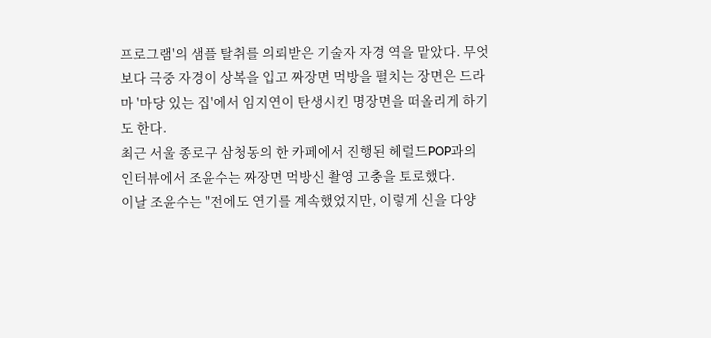프로그램'의 샘플 탈취를 의뢰받은 기술자 자경 역을 맡았다. 무엇보다 극중 자경이 상복을 입고 짜장면 먹방을 펼치는 장면은 드라마 '마당 있는 집'에서 임지연이 탄생시킨 명장면을 떠올리게 하기도 한다.
최근 서울 종로구 삼청동의 한 카페에서 진행된 헤럴드POP과의 인터뷰에서 조윤수는 짜장면 먹방신 촬영 고충을 토로했다.
이날 조윤수는 "전에도 연기를 계속했었지만, 이렇게 신을 다양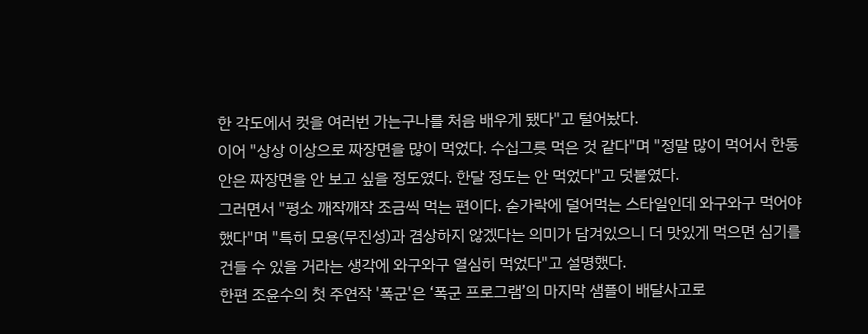한 각도에서 컷을 여러번 가는구나를 처음 배우게 됐다"고 털어놨다.
이어 "상상 이상으로 짜장면을 많이 먹었다. 수십그릇 먹은 것 같다"며 "정말 많이 먹어서 한동안은 짜장면을 안 보고 싶을 정도였다. 한달 정도는 안 먹었다"고 덧붙였다.
그러면서 "평소 깨작깨작 조금씩 먹는 편이다. 숟가락에 덜어먹는 스타일인데 와구와구 먹어야 했다"며 "특히 모용(무진성)과 겸상하지 않겠다는 의미가 담겨있으니 더 맛있게 먹으면 심기를 건들 수 있을 거라는 생각에 와구와구 열심히 먹었다"고 설명했다.
한편 조윤수의 첫 주연작 '폭군'은 ‘폭군 프로그램’의 마지막 샘플이 배달사고로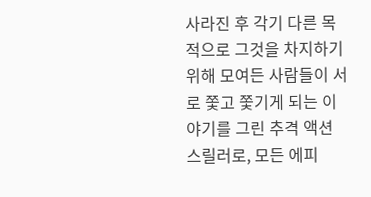사라진 후 각기 다른 목적으로 그것을 차지하기 위해 모여든 사람들이 서로 쫓고 쫓기게 되는 이야기를 그린 추격 액션 스릴러로, 모든 에피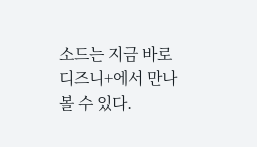소드는 지금 바로 디즈니+에서 만나볼 수 있다.